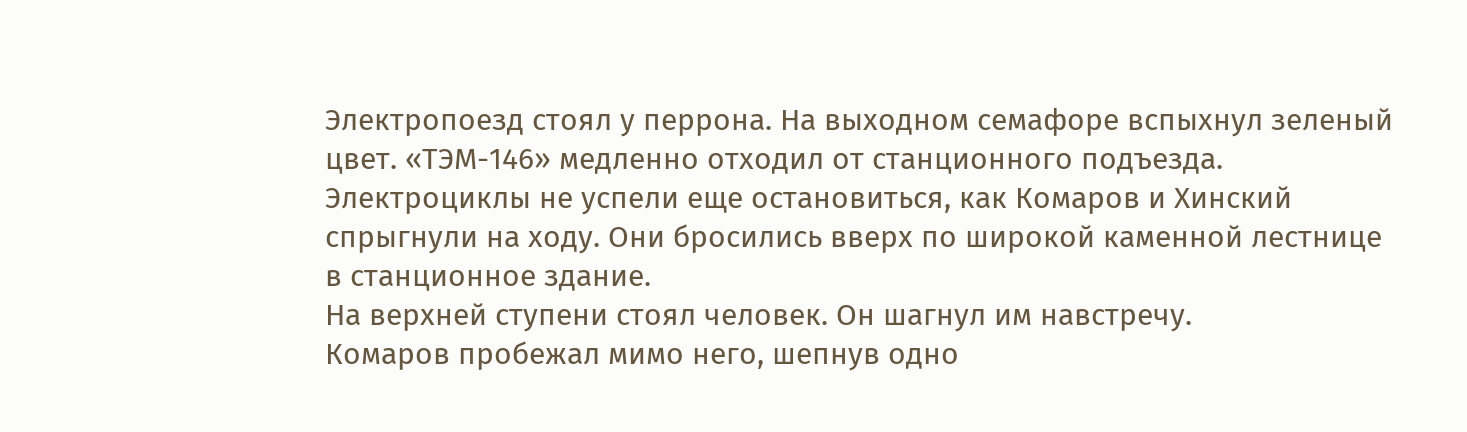Электропоезд стоял у перрона. На выходном семафоре вспыхнул зеленый цвет. «ТЭМ-146» медленно отходил от станционного подъезда.
Электроциклы не успели еще остановиться, как Комаров и Хинский спрыгнули на ходу. Они бросились вверх по широкой каменной лестнице в станционное здание.
На верхней ступени стоял человек. Он шагнул им навстречу.
Комаров пробежал мимо него, шепнув одно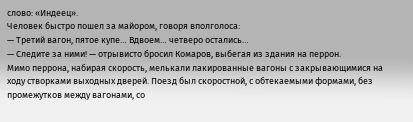слово: «Индеец».
Человек быстро пошел за майором, говоря вполголоса:
— Третий вагон, пятое купе… Вдвоем… четверо остались…
— Следите за ними! — отрывисто бросил Комаров, выбегая из здания на перрон.
Мимо перрона, набирая скорость, мелькали лакированные вагоны с закрывающимися на ходу створками выходных дверей. Поезд был скоростной, с обтекаемыми формами, без промежутков между вагонами, со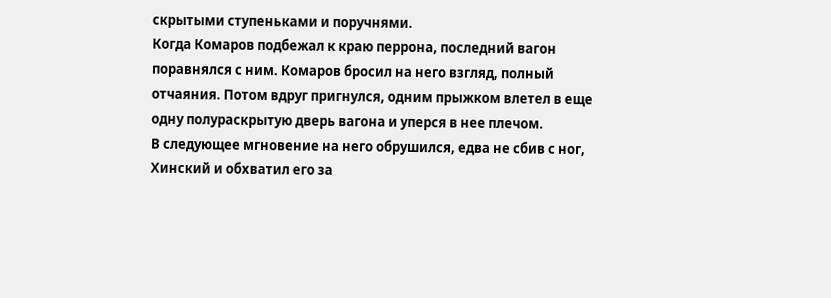скрытыми ступеньками и поручнями.
Когда Комаров подбежал к краю перрона, последний вагон поравнялся с ним. Комаров бросил на него взгляд, полный отчаяния. Потом вдруг пригнулся, одним прыжком влетел в еще одну полураскрытую дверь вагона и уперся в нее плечом.
В следующее мгновение на него обрушился, едва не сбив с ног, Хинский и обхватил его за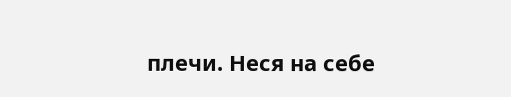плечи. Неся на себе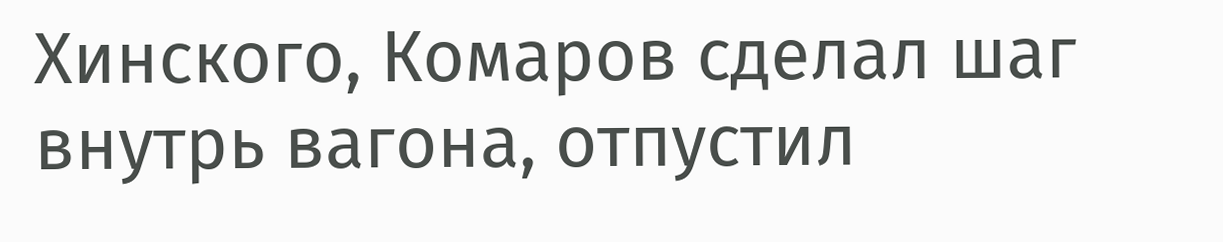Хинского, Комаров сделал шаг внутрь вагона, отпустил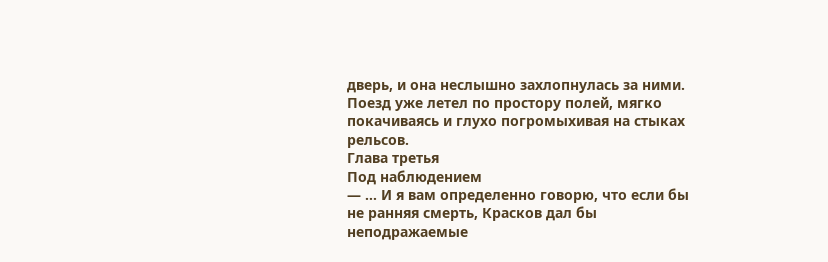дверь, и она неслышно захлопнулась за ними.
Поезд уже летел по простору полей, мягко покачиваясь и глухо погромыхивая на стыках рельсов.
Глава третья
Под наблюдением
— … И я вам определенно говорю, что если бы не ранняя смерть, Красков дал бы неподражаемые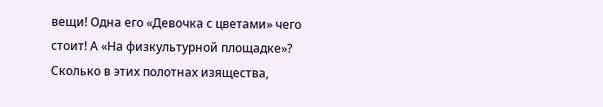вещи! Одна его «Девочка с цветами» чего стоит! А «На физкультурной площадке»? Сколько в этих полотнах изящества,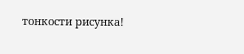тонкости рисунка!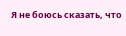Я не боюсь сказать, что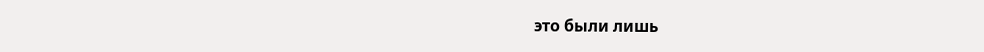это были лишь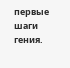первые шаги гения.